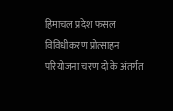हिमाचल प्रदेश फसल विविधीकरण प्रोत्साहन परियोजना चरण दो के अंतर्गत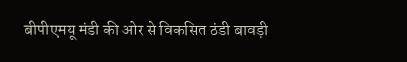बीपीएमयू मंडी की ओर से विकसित ठंडी बावड़ी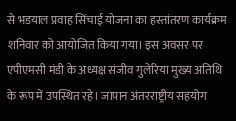से भडयाल प्रवाह सिंचाई योजना का हस्तांतरण कार्यक्रम शनिवार को आयोजित किया गया। इस अवसर पर एपीएमसी मंडी के अध्यक्ष संजीव गुलेरिया मुख्य अतिथि के रूप में उपस्थित रहे। जापान अंतरराष्ट्रीय सहयोग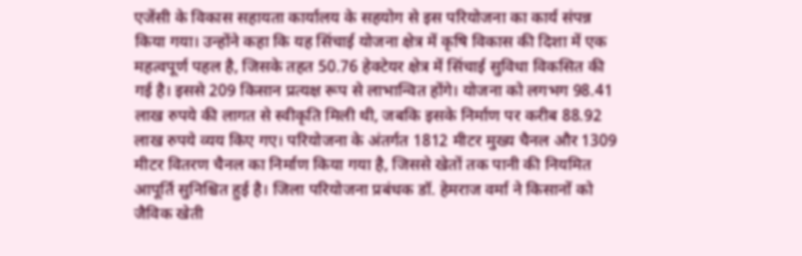एजेंसी के विकास सहायता कार्यालय के सहयोग से इस परियोजना का कार्य संपन्न किया गया। उन्होंने कहा कि यह सिंचाई योजना क्षेत्र में कृषि विकास की दिशा में एक महत्वपूर्ण पहल है, जिसके तहत 50.76 हेक्टेयर क्षेत्र में सिंचाई सुविधा विकसित की गई है। इससे 209 किसान प्रत्यक्ष रूप से लाभान्वित होंगे। योजना को लगभग 98.41 लाख रुपये की लागत से स्वीकृति मिली थी, जबकि इसके निर्माण पर करीब 88.92 लाख रुपये व्यय किए गए। परियोजना के अंतर्गत 1812 मीटर मुख्य चैनल और 1309 मीटर वितरण चैनल का निर्माण किया गया है, जिससे खेतों तक पानी की नियमित आपूर्ति सुनिश्चित हुई है। जिला परियोजना प्रबंधक डॉ. हेमराज वर्मा ने किसानों को जैविक खेती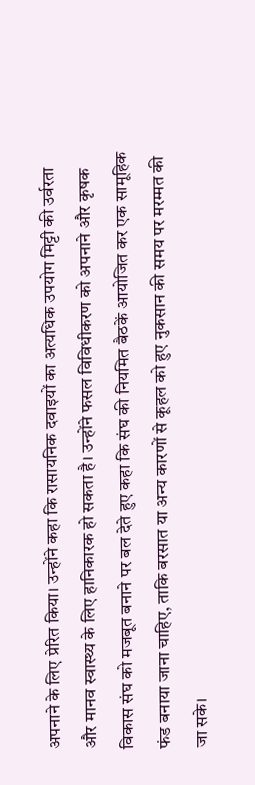अपनाने के लिए प्रेरित किया। उन्होंने कहा कि रासायनिक दवाइयों का अत्यधिक उपयोग मिट्टी की उर्वरता और मानव स्वास्थ्य के लिए हानिकारक हो सकता है। उन्होंने फसल विविधीकरण को अपनाने और कृषक विकास संघ को मजबूत बनाने पर बल देते हुए कहा कि संघ की नियमित बैठकें आयोजित कर एक सामूहिक फंड बनाया जाना चाहिए, ताकि बरसात या अन्य कारणों से कूहल को हुए नुकसान की समय पर मरम्मत की जा सके।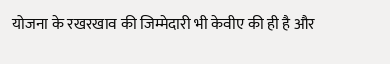योजना के रखरखाव की जिम्मेदारी भी केवीए की ही है और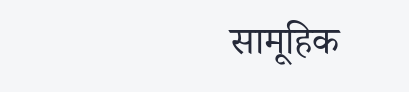सामूहिक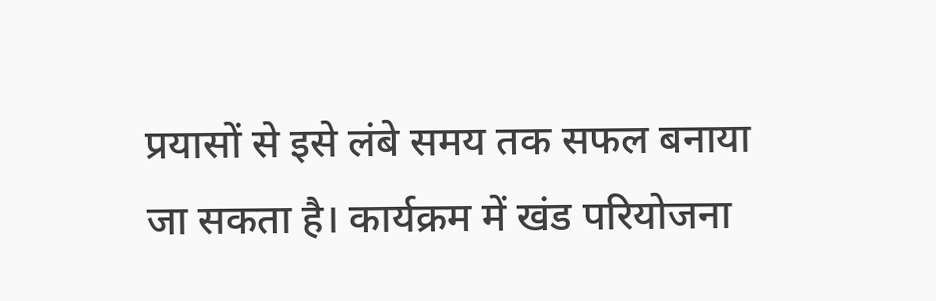प्रयासों से इसे लंबे समय तक सफल बनाया जा सकता है। कार्यक्रम में खंड परियोजना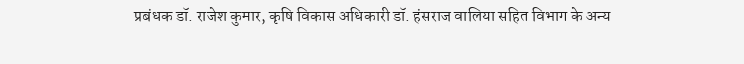प्रबंधक डॉ. राजेश कुमार, कृषि विकास अधिकारी डॉ. हंसराज वालिया सहित विभाग के अन्य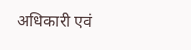अधिकारी एवं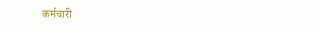कर्मचारी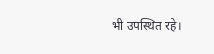भी उपस्थित रहे।